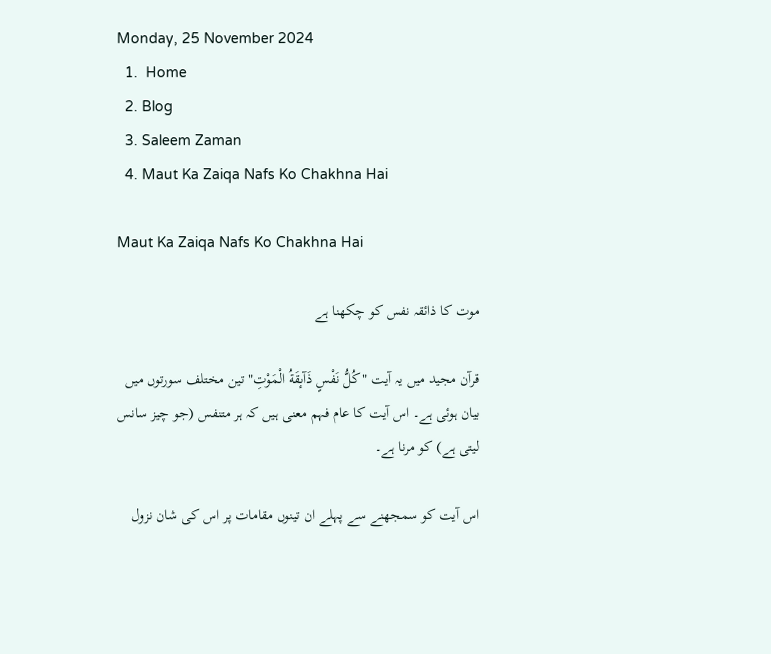Monday, 25 November 2024
  1.  Home
  2. Blog
  3. Saleem Zaman
  4. Maut Ka Zaiqa Nafs Ko Chakhna Hai

Maut Ka Zaiqa Nafs Ko Chakhna Hai

موت کا ذائقہ نفس کو چکھنا ہے

قرآن مجید میں یہ آیت "كُلُّ نَفْسٍ ذَآىٕقَةُ الْمَوْتِ" تین مختلف سورتوں میں بیان ہوئی ہے۔ اس آیت کا عام فہم معنی ہیں کہ ہر متنفس (جو چیز سانس لیتی ہے) کو مرنا ہے۔

اس آیت کو سمجھنے سے پہلے ان تینوں مقامات پر اس کی شان نزول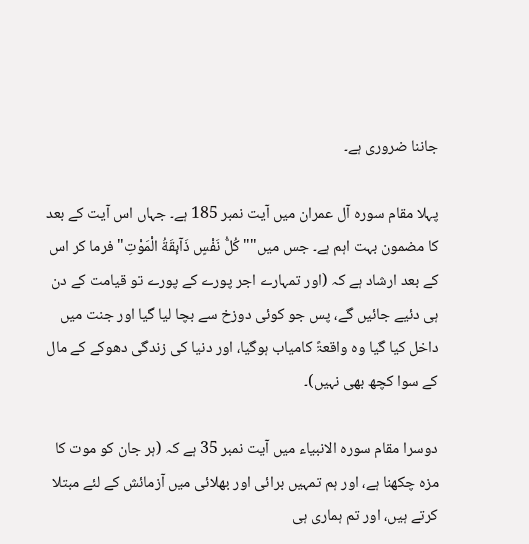جاننا ضروری ہے۔

پہلا مقام سورہ آل عمران میں آیت نمبر 185 ہے۔ جہاں اس آیت کے بعد کا مضمون بہت اہم ہے۔ جس میں""كُلُّ نَفْسٍ ذَآىٕقَةُ الْمَوْتِ" فرما کر اس کے بعد ارشاد ہے کہ (اور تمہارے اجر پورے کے پورے تو قیامت کے دن ہی دئیے جائیں گے، پس جو کوئی دوزخ سے بچا لیا گیا اور جنت میں داخل کیا گیا وہ واقعۃً کامیاب ہوگیا، اور دنیا کی زندگی دھوکے کے مال کے سوا کچھ بھی نہیں)۔

دوسرا مقام سورہ الانبیاء میں آیت نمبر 35 ہے کہ (ہر جان کو موت کا مزہ چکھنا ہے، اور ہم تمہیں برائی اور بھلائی میں آزمائش کے لئے مبتلا کرتے ہیں، اور تم ہماری ہی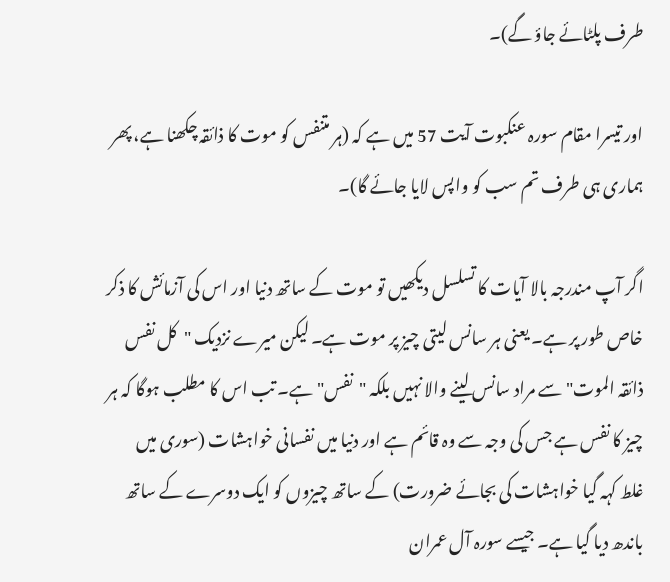طرف پلٹائے جاؤ گے)۔

اور تیسرا مقام سورہ عنکبوت آیت 57 میں ہے کہ (ہر متنفس کو موت کا ذائقہ چکھنا ہے، پھر ہماری ہی طرف تم سب کو واپس لایا جائے گا)۔

اگر آپ مندرجہ بالا آیات کا تسلسل دیکھیں تو موت کے ساتھ دنیا اور اس کی آزمائش کا ذکر خاص طور پر ہے۔ یعنی ہر سانس لیتی چیز پر موت ہے۔ لیکن میرے نزدیک "کل نفس ذائقہ الموت" سے مراد سانس لینے والا نہیں بلکہ "نفس" ہے۔ تب اس کا مطلب ہوگا کہ ہر چیز کا نفس ہے جس کی وجہ سے وہ قائم ہے اور دنیا میں نفسانی خواہشات (سوری میں غلط کہہ گیا خواہشات کی بجائے ضرورت) کے ساتھ چیزوں کو ایک دوسرے کے ساتھ باندھ دیا گیا ہے۔ جیسے سورہ آل عمران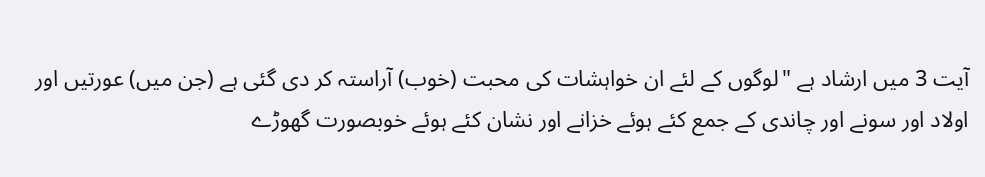آیت 3 میں ارشاد ہے "لوگوں کے لئے ان خواہشات کی محبت (خوب) آراستہ کر دی گئی ہے (جن میں) عورتیں اور اولاد اور سونے اور چاندی کے جمع کئے ہوئے خزانے اور نشان کئے ہوئے خوبصورت گھوڑے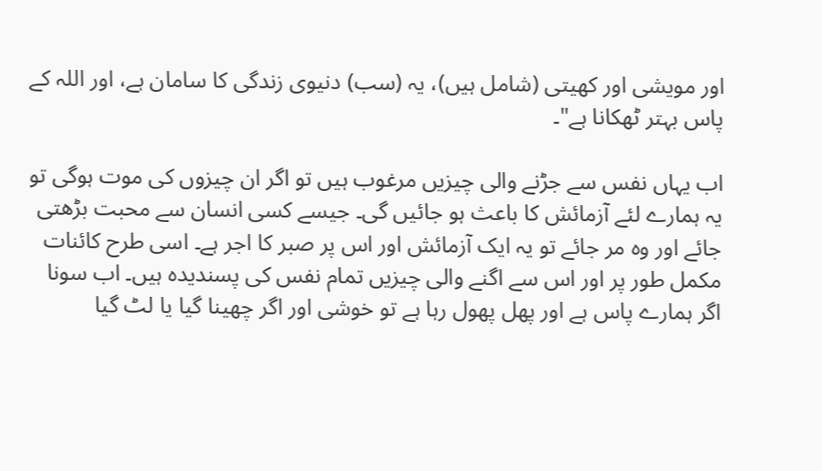اور مویشی اور کھیتی (شامل ہیں)، یہ (سب) دنیوی زندگی کا سامان ہے، اور اللہ کے پاس بہتر ٹھکانا ہے"۔

اب یہاں نفس سے جڑنے والی چیزیں مرغوب ہیں تو اگر ان چیزوں کی موت ہوگی تو یہ ہمارے لئے آزمائش کا باعث ہو جائیں گی۔ جیسے کسی انسان سے محبت بڑھتی جائے اور وہ مر جائے تو یہ ایک آزمائش اور اس پر صبر کا اجر ہے۔ اسی طرح کائنات مکمل طور پر اور اس سے اگنے والی چیزیں تمام نفس کی پسندیدہ ہیں۔ اب سونا اگر ہمارے پاس ہے اور پھل پھول رہا ہے تو خوشی اور اگر چھینا گیا یا لٹ گیا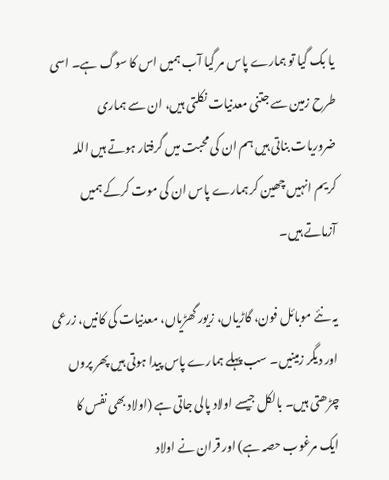یا بک گیا تو ہمارے پاس مر گیا آب ہمیں اس کا سوگ ہے۔ اسی طرح زمین سے جتنی معدنیات نکلتی ہیں، ان سے ہماری ضروریات بناتی ہیں ہم ان کی محبت میں گرفتار ہوتے ہیں اللہ کریم انہیں چھین کر ہمارے پاس ان کی موت کرکے ہمیں آزماتے ہیں۔

یہ نئے موبائل فون، گاڑیاں، زیور گھڑیاں، معدنیات کی کانیں، زرعی اور دیگر زمینیں۔ سب پہلے ہمارے پاس پیدا ہوتی ہیں پھر پروں چڑھتی ہیں۔ بالکل جیسے اولاد پالی جاتی ہے (اولاد بھی نفس کا ایک مرغوب حصہ ہے) اور قران نے اولاد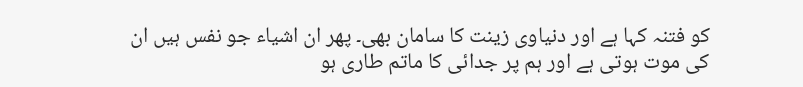کو فتنہ کہا ہے اور دنیاوی زینت کا سامان بھی۔ پھر ان اشیاء جو نفس ہیں ان کی موت ہوتی ہے اور ہم پر جدائی کا ماتم طاری ہو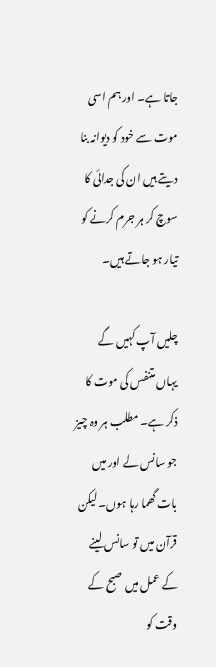جاتا ہے۔ اور ہم اسی موت سے خود کو دیوانہ بنا دیتے ہیں ان کی جدائی کا سوچ کر ہر جرم کرنے کو تیار ہو جاتے ہیں۔

چلیں آپ کہیں گے یہاں متنفس کی موت کا ذکر ہے۔ مطلب ہر وہ چیز جو سانس لے اور میں بات گھما رہا ہوں۔ لیکن قرآن میں تو سانس لینے کے عمل میں صبح کے وقت کو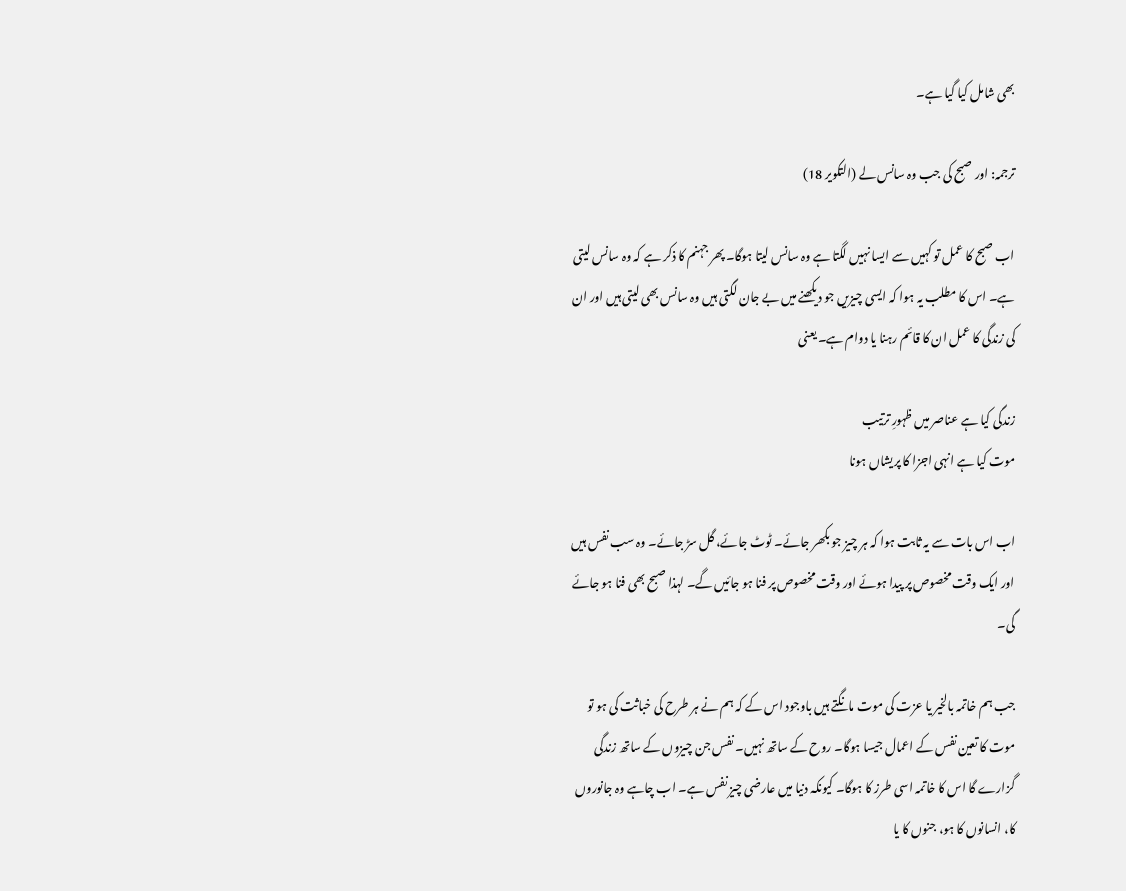بھی شامل کیا گیا ہے۔

ترجمہ: اور صبح کی جب وہ سانس لے (التکویر 18)

اب صبح کا عمل تو کہیں سے ایسا نہیں لگتا ہے وہ سانس لیتا ہوگا۔ پھر جہنم کا ذکر ہے کہ وہ سانس لیتی ہے۔ اس کا مطلب یہ ہوا کہ ایسی چیزیں جو دیکھنے میں بے جان لگتی ہیں وہ سانس بھی لیتی ہیں اور ان کی زندگی کا عمل ان کا قائم رہنا یا دوام ہے۔ یعنی

زندگی کیا ہے عناصر میں ظہورِ ترتیب
موت کیا ہے انہی اجزا کا پریشاں ہونا

اب اس بات سے یہ ثابت ہوا کہ ہر چیز جو بکھر جائے۔ ٹوٹ جائے، گل سڑ جائے۔ وہ سب نفس ہیں اور ایک وقت مخصوص پر پیدا ہوئے اور وقت مخصوص پر فنا ہو جائیں گے۔ لہذا صبح بھی فنا ہو جائے گی۔

جب ہم خاتمہ بالخیر یا عزت کی موت مانگتے ہیں باوجود اس کے کہ ہم نے ہر طرح کی خباثت کی ہو تو موت کا تعین نفس کے اعمال جیسا ہوگا۔ روح کے ساتھ نہیں۔ نفس جن چیزوں کے ساتھ زندگی گزارے گا اس کا خاتمہ اسی طرز کا ہوگا۔ کیونکہ دنیا میں عارضی چیز نفس ہے۔ اب چاہے وہ جانوروں کا، انسانوں کا ہو، جنوں کا یا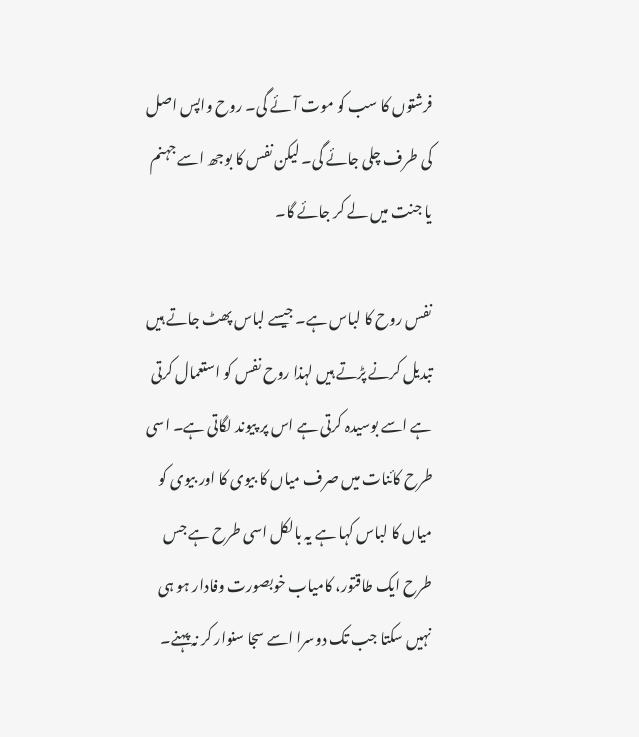فرشتوں کا سب کو موت آئے گی۔ روح واپس اصل کی طرف چلی جائے گی۔ لیکن نفس کا بوجھ اسے جہنم یا جنت میں لے کر جائے گا۔

نفس روح کا لباس ہے۔ جیسے لباس پھٹ جاتے ہیں تبدیل کرنے پڑتے ہیں لہذا روح نفس کو استعمال کرتی ہے اسے بوسیدہ کرتی ہے اس پر پیوند لگاتی ہے۔ اسی طرح کائنات میں صرف میاں کا بیوی کا اور بیوی کو میاں کا لباس کہا ہے یہ بالکل اسی طرح ہے جس طرح ایک طاقتور، کامیاب خوبصورت وفادار ہو ہی نہیں سکتا جب تک دوسرا اسے سجا سنوار کر نہ پہنے۔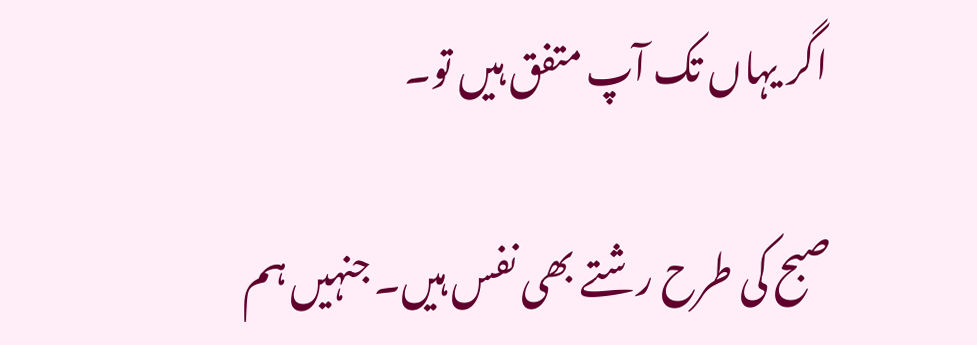اگر یہاں تک آپ متفق ہیں تو۔

صبح کی طرح رشتے بھی نفس ہیں۔ جنہیں ہم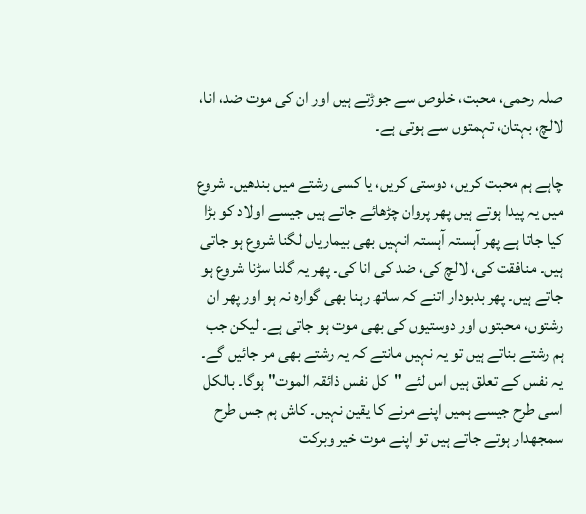صلہ رحمی، محبت، خلوص سے جوڑتے ہیں اور ان کی موت ضد، انا، لالچ، بہتان، تہمتوں سے ہوتی ہے۔

چاہے ہم محبت کریں، دوستی کریں، یا کسی رشتے میں بندھیں۔ شروع میں یہ پیدا ہوتے ہیں پھر پروان چڑھائے جاتے ہیں جیسے اولاد کو بڑا کیا جاتا ہے پھر آہستہ آہستہ انہیں بھی بیماریاں لگنا شروع ہو جاتی ہیں۔ منافقت کی، لالچ کی، ضد کی انا کی۔ پھر یہ گلنا سڑنا شروع ہو جاتے ہیں۔ پھر بدبودار اتنے کہ ساتھ رہنا بھی گوارہ نہ ہو اور پھر ان رشتوں، محبتوں اور دوستیوں کی بھی موت ہو جاتی ہے۔ لیکن جب ہم رشتے بناتے ہیں تو یہ نہیں مانتے کہ یہ رشتے بھی مر جائیں گے۔ یہ نفس کے تعلق ہیں اس لئے "کل نفس ذائقہ الموت" ہوگا۔ بالکل اسی طرح جیسے ہمیں اپنے مرنے کا یقین نہیں۔ کاش ہم جس طرح سمجھدار ہوتے جاتے ہیں تو اپنے موت خیر وبرکت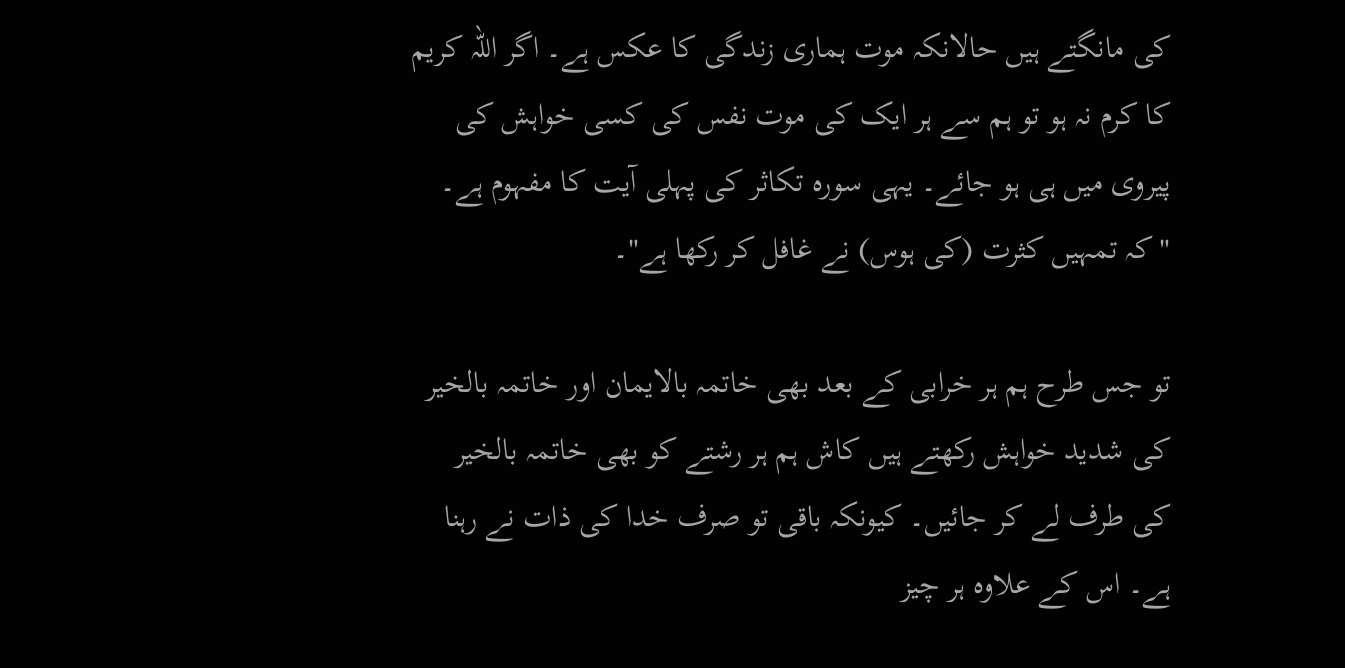کی مانگتے ہیں حالانکہ موت ہماری زندگی کا عکس ہے۔ اگر اللہ کریم کا کرم نہ ہو تو ہم سے ہر ایک کی موت نفس کی کسی خواہش کی پیروی میں ہی ہو جائے۔ یہی سورہ تکاثر کی پہلی آیت کا مفہوم ہے۔ "کہ تمہیں کثرت (کی ہوس) نے غافل کر رکھا ہے"۔

تو جس طرح ہم ہر خرابی کے بعد بھی خاتمہ بالایمان اور خاتمہ بالخیر کی شدید خواہش رکھتے ہیں کاش ہم ہر رشتے کو بھی خاتمہ بالخیر کی طرف لے کر جائیں۔ کیونکہ باقی تو صرف خدا کی ذات نے رہنا ہے۔ اس کے علاوہ ہر چیز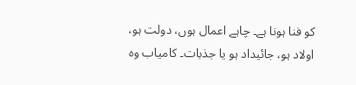کو فنا ہونا ہے۔ چاہے اعمال ہوں، دولت ہو، اولاد ہو، جائیداد ہو یا جذبات۔ کامیاب وہ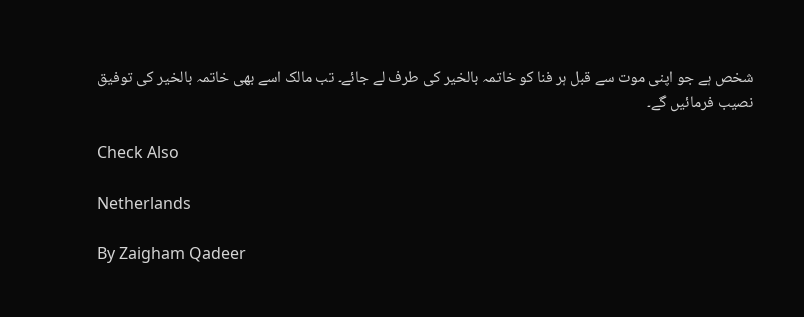شخص ہے جو اپنی موت سے قبل ہر فنا کو خاتمہ بالخیر کی طرف لے جائے۔ تب مالک اسے بھی خاتمہ بالخیر کی توفیق نصیب فرمائیں گے۔

Check Also

Netherlands

By Zaigham Qadeer